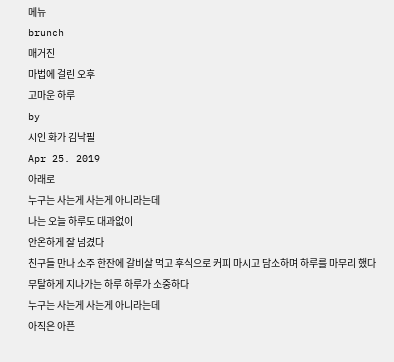메뉴
brunch
매거진
마법에 걸린 오후
고마운 하루
by
시인 화가 김낙필
Apr 25. 2019
아래로
누구는 사는게 사는게 아니라는데
나는 오늘 하루도 대과없이
안온하게 잘 넘겼다
친구들 만나 소주 한잔에 갈비살 먹고 후식으로 커피 마시고 담소하며 하루를 마무리 했다
무탈하게 지나가는 하루 하루가 소중하다
누구는 사는게 사는게 아니라는데
아직은 아픈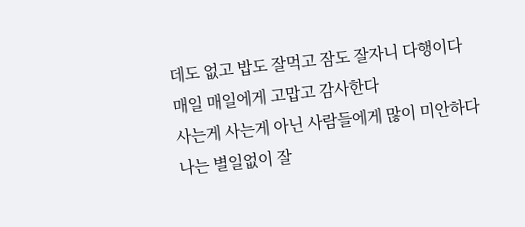데도 없고 밥도 잘먹고 잠도 잘자니 다행이다
매일 매일에게 고맙고 감사한다
사는게 사는게 아닌 사람들에게 많이 미안하다
나는 별일없이 잘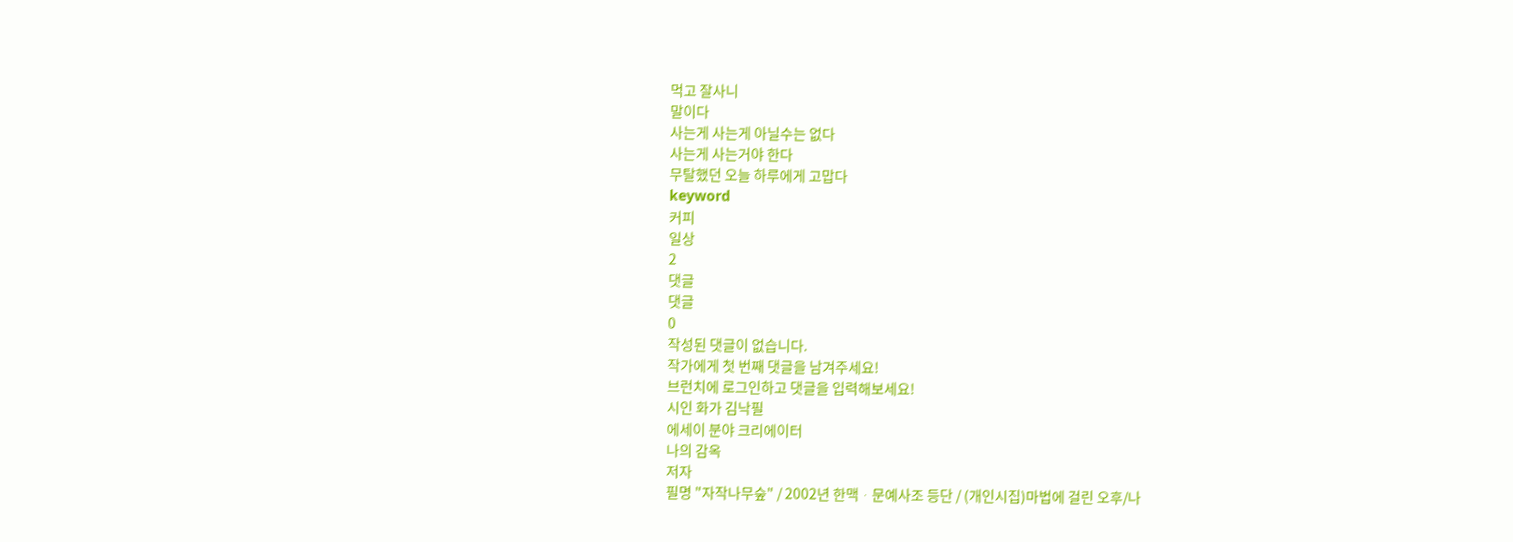먹고 잘사니
말이다
사는게 사는게 아닐수는 없다
사는게 사는거야 한다
무탈했던 오늘 하루에게 고맙다
keyword
커피
일상
2
댓글
댓글
0
작성된 댓글이 없습니다.
작가에게 첫 번째 댓글을 남겨주세요!
브런치에 로그인하고 댓글을 입력해보세요!
시인 화가 김낙필
에세이 분야 크리에이터
나의 감옥
저자
필명 "자작나무숲" / 2002년 한맥ᆞ문예사조 등단 / (개인시집)마법에 걸린 오후/나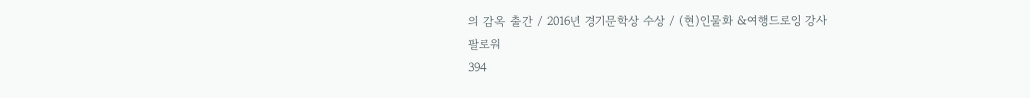의 감옥 출간 / 2016년 경기문학상 수상 / (현)인물화 &여행드로잉 강사
팔로워
394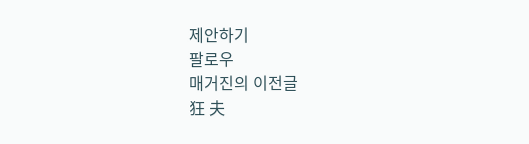제안하기
팔로우
매거진의 이전글
狂 夫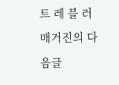트 레 블 러
매거진의 다음글